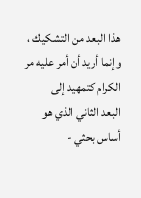هذا البعد من التشكيك ، وإنما أريد أن أمر عليه مر الكرام كتمهيد إلى
البعد الثاني الذي هو أساس بحثي -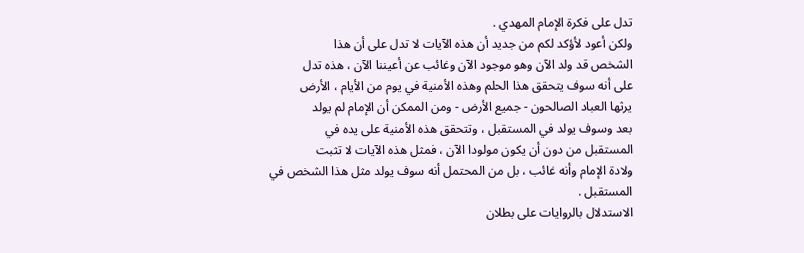تدل على فكرة الإمام المهدي .
ولكن أعود لأؤكد لكم من جديد أن هذه الآيات لا تدل على أن هذا
الشخص قد ولد الآن وهو موجود الآن وغائب عن أعيننا الآن ، هذه تدل
على أنه سوف يتحقق هذا الحلم وهذه الأمنية في يوم من الأيام ، الأرض
يرثها العباد الصالحون - جميع الأرض - ومن الممكن أن الإمام لم يولد
بعد وسوف يولد في المستقبل ، وتتحقق هذه الأمنية على يده في
المستقبل من دون أن يكون مولودا الآن ، فمثل هذه الآيات لا تثبت
ولادة الإمام وأنه غائب ، بل من المحتمل أنه سوف يولد مثل هذا الشخص في المستقبل .
الاستدلال بالروايات على بطلان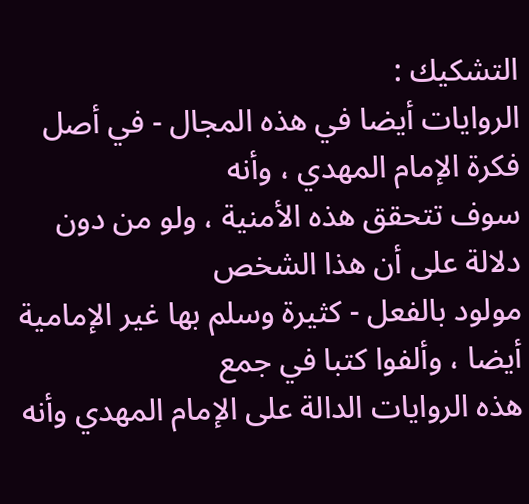التشكيك :
الروايات أيضا في هذه المجال - في أصل فكرة الإمام المهدي ، وأنه
سوف تتحقق هذه الأمنية ، ولو من دون دلالة على أن هذا الشخص
مولود بالفعل - كثيرة وسلم بها غير الإمامية أيضا ، وألفوا كتبا في جمع
هذه الروايات الدالة على الإمام المهدي وأنه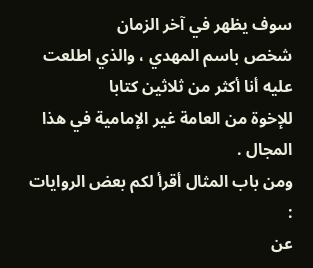سوف يظهر في آخر الزمان
شخص باسم المهدي ، والذي اطلعت عليه أنا أكثر من ثلاثين كتابا
للإخوة من العامة غير الإمامية في هذا المجال .
ومن باب المثال أقرأ لكم بعض الروايات :
عن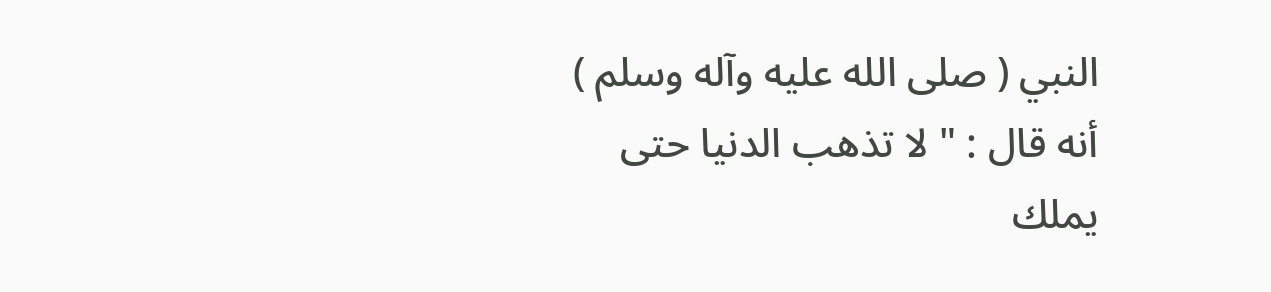النبي ( صلى الله عليه وآله وسلم ) أنه قال : " لا تذهب الدنيا حتى يملك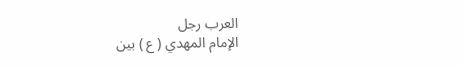العرب رجل
الإمام المهدي ( ع ) بين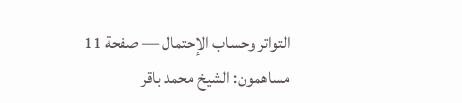التواتر وحساب الإحتمال — صفحة 11
مساهمون: الشيخ محمد باقر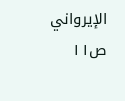الإيرواني
ص١١